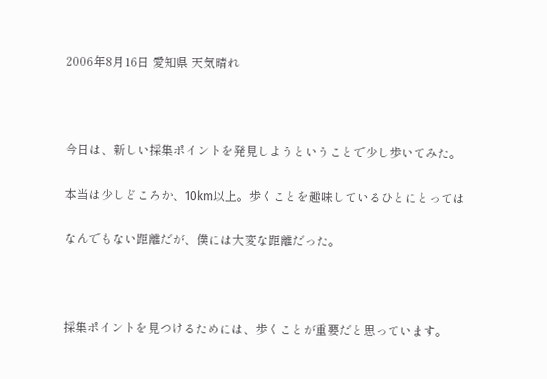2006年8月16日 愛知県 天気晴れ



今日は、新しい採集ポイントを発見しようということで少し歩いてみた。

本当は少しどころか、10km以上。歩くことを趣味しているひとにとっては

なんでもない距離だが、僕には大変な距離だった。



採集ポイントを見つけるためには、歩くことが重要だと思っています。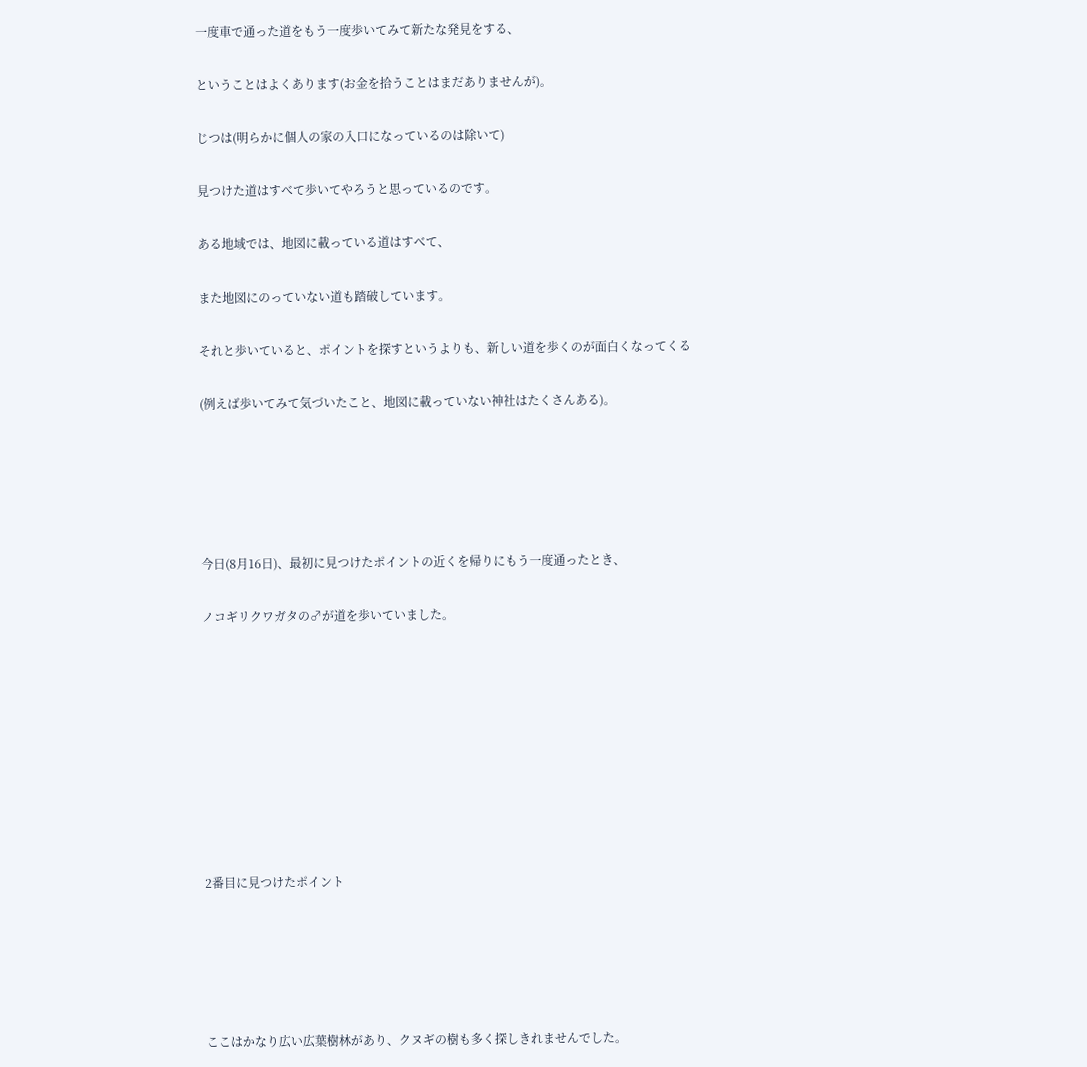一度車で通った道をもう一度歩いてみて新たな発見をする、

ということはよくあります(お金を拾うことはまだありませんが)。

じつは(明らかに個人の家の入口になっているのは除いて)

見つけた道はすべて歩いてやろうと思っているのです。

ある地域では、地図に載っている道はすべて、

また地図にのっていない道も踏破しています。

それと歩いていると、ポイントを探すというよりも、新しい道を歩くのが面白くなってくる

(例えば歩いてみて気づいたこと、地図に載っていない神社はたくさんある)。





今日(8月16日)、最初に見つけたポイントの近くを帰りにもう一度通ったとき、

ノコギリクワガタの♂が道を歩いていました。









2番目に見つけたポイント





ここはかなり広い広葉樹林があり、クヌギの樹も多く探しきれませんでした。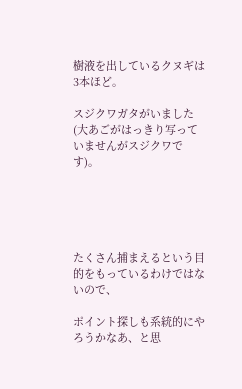樹液を出しているクヌギは3本ほど。

スジクワガタがいました(大あごがはっきり写っていませんがスジクワです)。





たくさん捕まえるという目的をもっているわけではないので、

ポイント探しも系統的にやろうかなあ、と思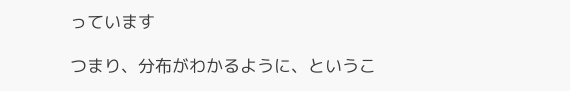っています

つまり、分布がわかるように、というこ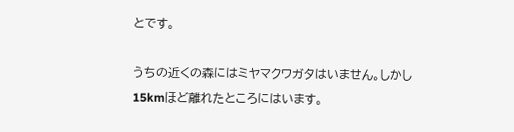とです。

うちの近くの森にはミヤマクワガタはいません。しかし15kmほど離れたところにはいます。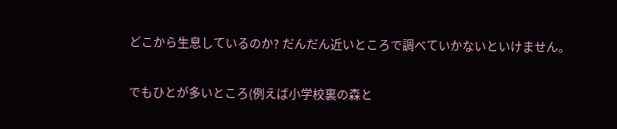どこから生息しているのか? だんだん近いところで調べていかないといけません。

でもひとが多いところ(例えば小学校裏の森と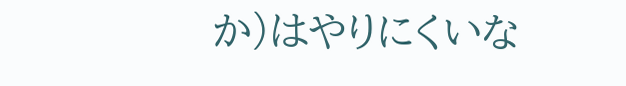か)はやりにくいな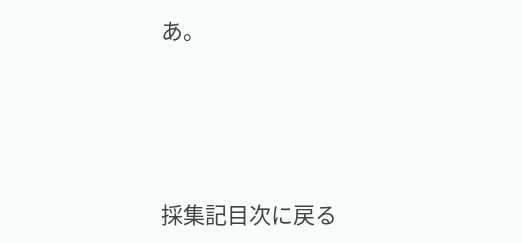あ。





採集記目次に戻る